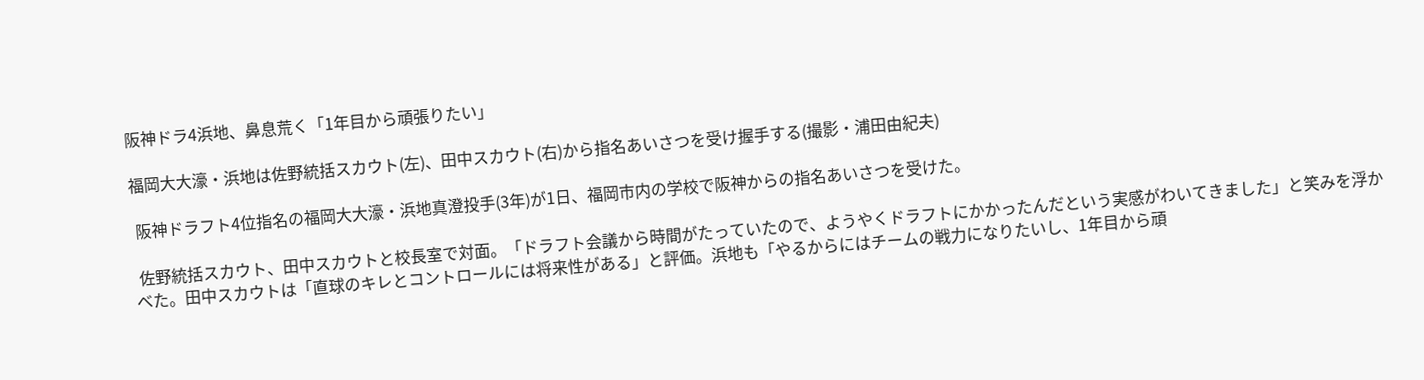阪神ドラ4浜地、鼻息荒く「1年目から頑張りたい」

福岡大大濠・浜地は佐野統括スカウト(左)、田中スカウト(右)から指名あいさつを受け握手する(撮影・浦田由紀夫)

 阪神ドラフト4位指名の福岡大大濠・浜地真澄投手(3年)が1日、福岡市内の学校で阪神からの指名あいさつを受けた。

 佐野統括スカウト、田中スカウトと校長室で対面。「ドラフト会議から時間がたっていたので、ようやくドラフトにかかったんだという実感がわいてきました」と笑みを浮かべた。田中スカウトは「直球のキレとコントロールには将来性がある」と評価。浜地も「やるからにはチームの戦力になりたいし、1年目から頑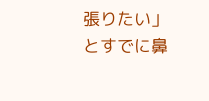張りたい」とすでに鼻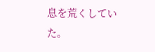息を荒くしていた。